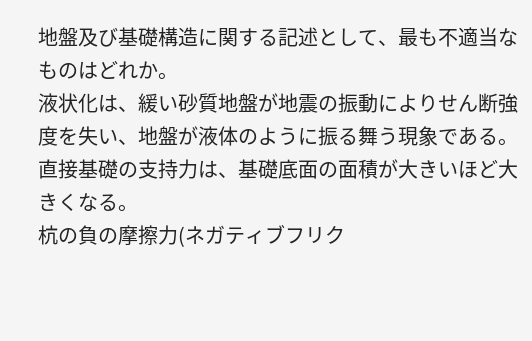地盤及び基礎構造に関する記述として、最も不適当なものはどれか。
液状化は、緩い砂質地盤が地震の振動によりせん断強度を失い、地盤が液体のように振る舞う現象である。
直接基礎の支持力は、基礎底面の面積が大きいほど大きくなる。
杭の負の摩擦力(ネガティブフリク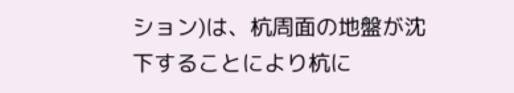ション)は、杭周面の地盤が沈下することにより杭に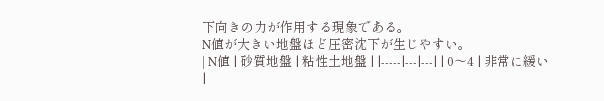下向きの力が作用する現象である。
N値が大きい地盤ほど圧密沈下が生じやすい。
| N値 | 砂質地盤 | 粘性土地盤 | |-----|---|---| | 0〜4 | 非常に緩い |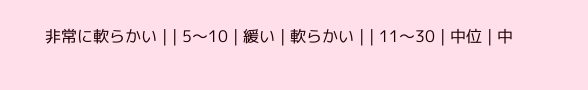非常に軟らかい | | 5〜10 | 緩い | 軟らかい | | 11〜30 | 中位 | 中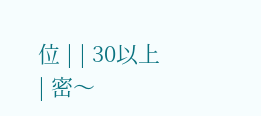位 | | 30以上 | 密〜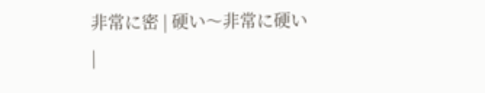非常に密 | 硬い〜非常に硬い |